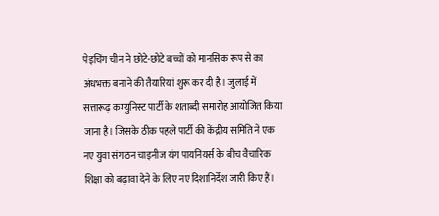पेइचिंग चीन ने छोटे-छोटे बच्चों को मानसिक रूप से का अंधभक्त बनाने की तैयारियां शुरू कर दी है। जुलाई में सत्तारूढ़ कम्युनिस्ट पार्टी के शताब्दी समारोह आयोजित किया जाना है। जिसके ठीक पहले पार्टी की केंद्रीय समिति ने एक नए युवा संगठन चाइनीज यंग पायनियर्स के बीच वैचारिक शिक्षा को बढ़ावा देने के लिए नए दिशानिर्देश जारी किए हैं।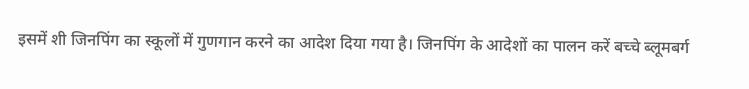इसमें शी जिनपिंग का स्कूलों में गुणगान करने का आदेश दिया गया है। जिनपिंग के आदेशों का पालन करें बच्चे ब्लूमबर्ग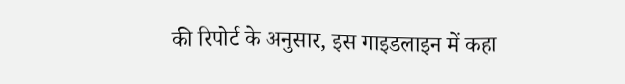की रिपोर्ट के अनुसार, इस गाइडलाइन में कहा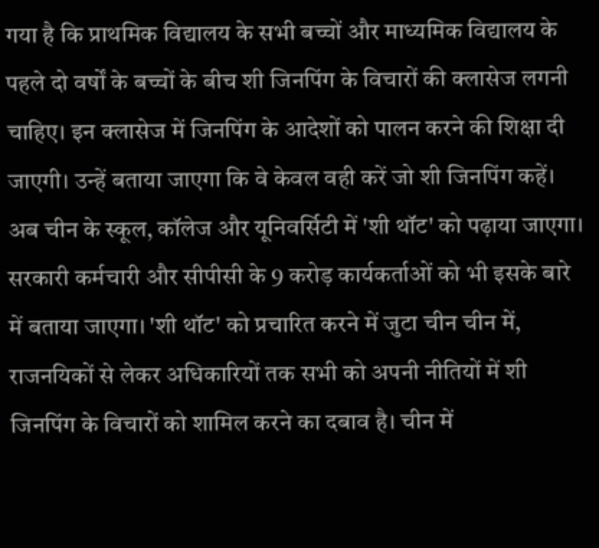गया है कि प्राथमिक विद्यालय के सभी बच्चों और माध्यमिक विद्यालय के पहले दो वर्षों के बच्चों के बीच शी जिनपिंग के विचारों की क्लासेज लगनी चाहिए। इन क्लासेज में जिनपिंग के आदेशों को पालन करने की शिक्षा दी जाएगी। उन्हें बताया जाएगा कि वे केवल वही करें जो शी जिनपिंग कहें। अब चीन के स्कूल, कॉलेज और यूनिवर्सिटी में 'शी थॉट' को पढ़ाया जाएगा। सरकारी कर्मचारी और सीपीसी के 9 करोड़ कार्यकर्ताओं को भी इसके बारे में बताया जाएगा। 'शी थॉट' को प्रचारित करने में जुटा चीन चीन में, राजनयिकों से लेकर अधिकारियों तक सभी को अपनी नीतियों में शी जिनपिंग के विचारों को शामिल करने का दबाव है। चीन में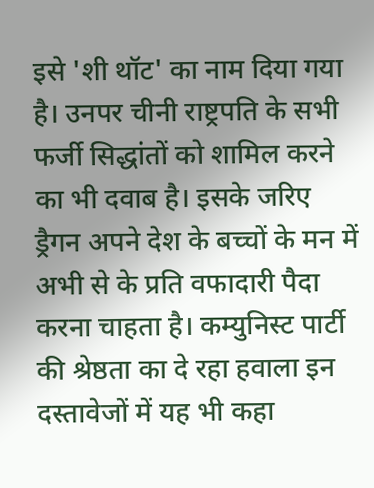इसे 'शी थॉट' का नाम दिया गया है। उनपर चीनी राष्ट्रपति के सभी फर्जी सिद्धांतों को शामिल करने का भी दवाब है। इसके जरिए ड्रैगन अपने देश के बच्चों के मन में अभी से के प्रति वफादारी पैदा करना चाहता है। कम्युनिस्ट पार्टी की श्रेष्ठता का दे रहा हवाला इन दस्तावेजों में यह भी कहा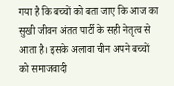गया है कि बच्चों को बता जाए कि आज का सुखी जीवन अंतत पार्टी के सही नेतृत्व से आता है। इसके अलावा चीन अपने बच्चों को समाजवादी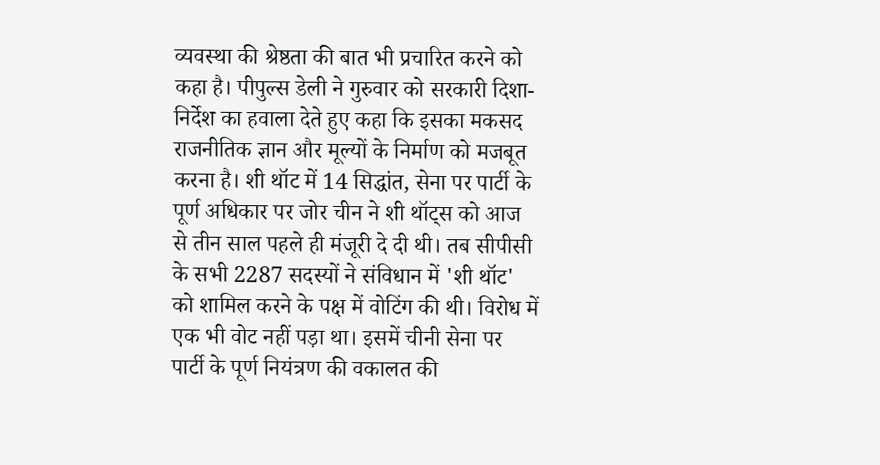व्यवस्था की श्रेष्ठता की बात भी प्रचारित करने को कहा है। पीपुल्स डेली ने गुरुवार को सरकारी दिशा-निर्देश का हवाला देते हुए कहा कि इसका मकसद राजनीतिक ज्ञान और मूल्यों के निर्माण को मजबूत करना है। शी थॉट में 14 सिद्धांत, सेना पर पार्टी के पूर्ण अधिकार पर जोर चीन ने शी थॉट्स को आज से तीन साल पहले ही मंजूरी दे दी थी। तब सीपीसी के सभी 2287 सदस्यों ने संविधान में 'शी थॉट' को शामिल करने के पक्ष में वोटिंग की थी। विरोध में एक भी वोट नहीं पड़ा था। इसमें चीनी सेना पर पार्टी के पूर्ण नियंत्रण की वकालत की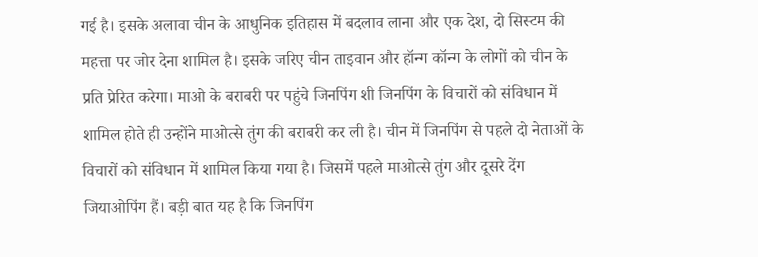गई है। इसके अलावा चीन के आधुनिक इतिहास में बदलाव लाना और एक देश, दो सिस्टम की महत्ता पर जोर देना शामिल है। इसके जरिए चीन ताइवान और हॉन्ग कॉन्ग के लोगों को चीन के प्रति प्रेरित करेगा। माओ के बराबरी पर पहुंचे जिनपिंग शी जिनपिंग के विचारों को संविधान में शामिल होते ही उन्होंने माओत्से तुंग की बराबरी कर ली है। चीन में जिनपिंग से पहले दो नेताओं के विचारों को संविधान में शामिल किया गया है। जिसमें पहले माओत्से तुंग और दूसरे देंग जियाओपिंग हैं। बड़ी बात यह है कि जिनपिंग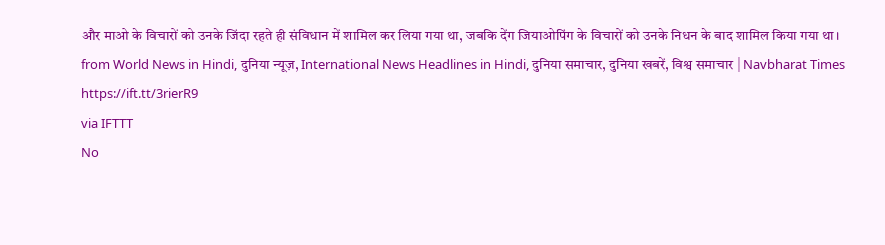और माओ के विचारों को उनके जिंदा रहते ही संविधान में शामिल कर लिया गया था, जबकि देंग जियाओपिंग के विचारों को उनके निधन के बाद शामिल किया गया था।
from World News in Hindi, दुनिया न्यूज़, International News Headlines in Hindi, दुनिया समाचार, दुनिया खबरें, विश्व समाचार | Navbharat Times https://ift.tt/3rierR9
via IFTTT
No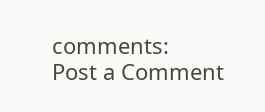comments:
Post a Comment